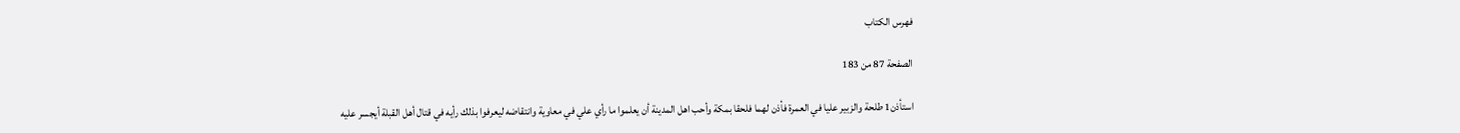فهرس الكتاب

الصفحة 87 من 183

استأذن1 طلحة والزبير عليا في العمرة فأذن لهما فلحقا بمكة وأحب اهل المدينة أن يعلموا ما رأي علي في معاوية وانتقاضه ليعرفوا بذلك رأيه في قتال أهل القبلة أيجسر عليه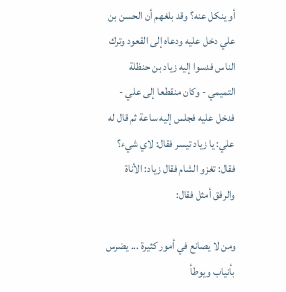أو ينكل عنه؟ وقد بلغهم أن الحسن بن علي دخل عليه ودعاه إلى القعود وترك الناس فدسوا إليه زياد بن حنظلة التميمي - وكان منقطعا إلى علي - فدخل عليه فجلس إليه ساعة ثم قال له علي: يا زياد تيسر فقال: لاي شيء؟ فقال: تغزو الشام فقال زياد: الأناة والرفق أمثل فقال:

ومن لا يصانع في أمور كثيرة ... يضرس بأنياب ويوطأ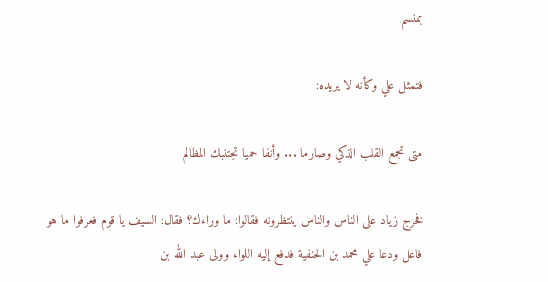بمنسم

فتمثل علي وكأنه لا يريده:

متى تجمع القلب الذكي وصارما ... وأنفا حميا تجتنبك المظالم

فخرج زياد على الناس والناس ينتظرونه فقالوا: ما وراءك؟ فقال: السيف يا قوم فعرفوا ما هو فاعل ودعا علي محمد بن الحنفية فدفع إليه اللواء وولى عبد الله بن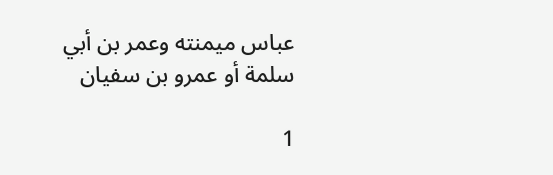عباس ميمنته وعمر بن أبي سلمة أو عمرو بن سفيان

1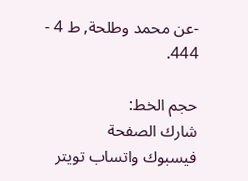-عن محمد وطلحة, ط 4 - 444.

حجم الخط:
شارك الصفحة
فيسبوك واتساب تويتر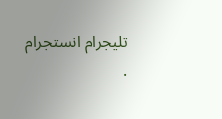تليجرام انستجرام
.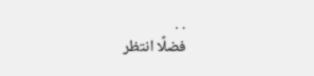. .
فضلًا انتظر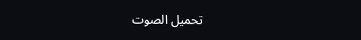تحميل الصوت